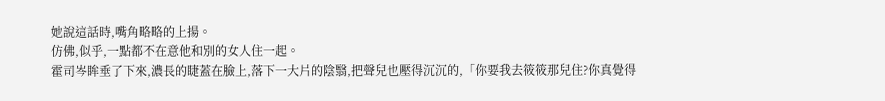她說這話時,嘴角略略的上揚。
仿佛,似乎,一點都不在意他和別的女人住一起。
霍司岑眸垂了下來,濃長的睫蓋在臉上,落下一大片的陰翳,把聲兒也壓得沉沉的,「你要我去筱筱那兒住?你真覺得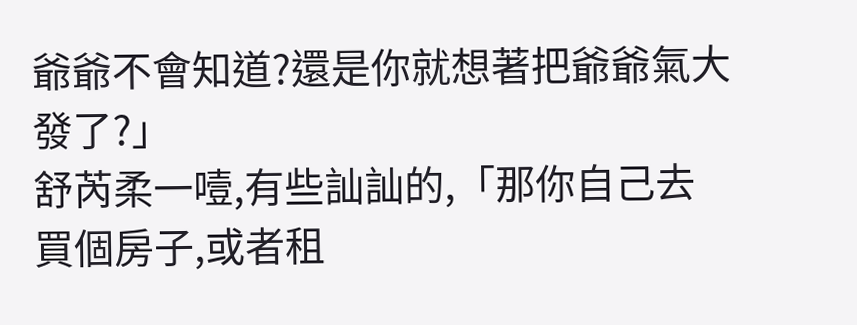爺爺不會知道?還是你就想著把爺爺氣大發了?」
舒芮柔一噎,有些訕訕的,「那你自己去買個房子,或者租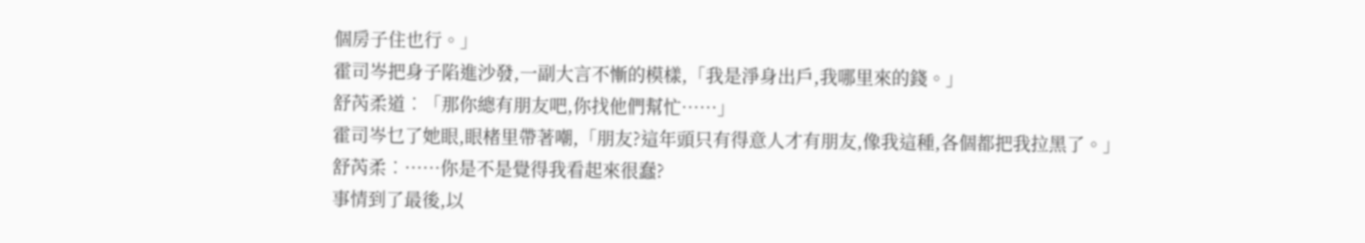個房子住也行。」
霍司岑把身子陷進沙發,一副大言不慚的模樣,「我是淨身出戶,我哪里來的錢。」
舒芮柔道︰「那你總有朋友吧,你找他們幫忙……」
霍司岑乜了她眼,眼楮里帶著嘲,「朋友?這年頭只有得意人才有朋友,像我這種,各個都把我拉黑了。」
舒芮柔︰……你是不是覺得我看起來很蠢?
事情到了最後,以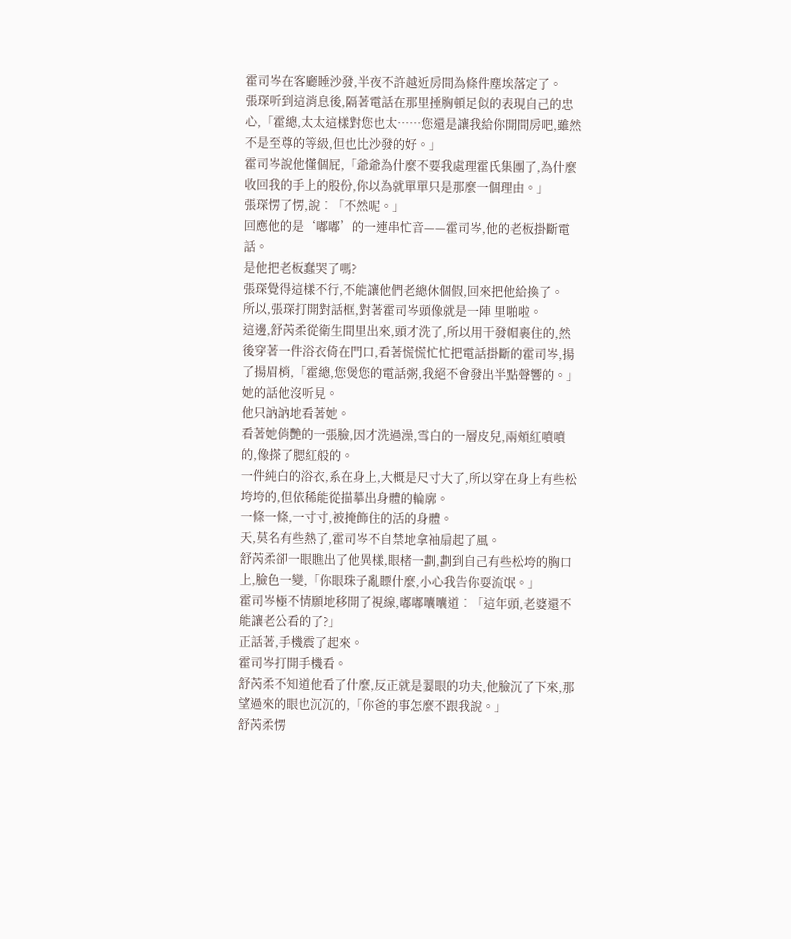霍司岑在客廳睡沙發,半夜不許越近房間為條件塵埃落定了。
張琛听到這消息後,隔著電話在那里捶胸頓足似的表現自己的忠心,「霍總,太太這樣對您也太……您還是讓我給你開間房吧,雖然不是至尊的等級,但也比沙發的好。」
霍司岑說他懂個屁,「爺爺為什麼不要我處理霍氏集團了,為什麼收回我的手上的股份,你以為就單單只是那麼一個理由。」
張琛愣了愣,說︰「不然呢。」
回應他的是‘嘟嘟’的一連串忙音——霍司岑,他的老板掛斷電話。
是他把老板蠢哭了嗎?
張琛覺得這樣不行,不能讓他們老總休個假,回來把他給換了。
所以,張琛打開對話框,對著霍司岑頭像就是一陣 里啪啦。
這邊,舒芮柔從衛生間里出來,頭才洗了,所以用干發帽裹住的,然後穿著一件浴衣倚在門口,看著慌慌忙忙把電話掛斷的霍司岑,揚了揚眉梢,「霍總,您煲您的電話粥,我絕不會發出半點聲響的。」
她的話他沒听見。
他只訥訥地看著她。
看著她俏艷的一張臉,因才洗過澡,雪白的一層皮兒,兩頰紅噴噴的,像搽了腮紅般的。
一件純白的浴衣,系在身上,大概是尺寸大了,所以穿在身上有些松垮垮的,但依稀能從描摹出身體的輪廓。
一條一條,一寸寸,被掩飾住的活的身體。
天,莫名有些熱了,霍司岑不自禁地拿袖扇起了風。
舒芮柔卻一眼瞧出了他異樣,眼楮一劃,劃到自己有些松垮的胸口上,臉色一變,「你眼珠子亂瞟什麼,小心我告你耍流氓。」
霍司岑極不情願地移開了視線,嘟嘟囔囔道︰「這年頭,老婆還不能讓老公看的了?」
正話著,手機震了起來。
霍司岑打開手機看。
舒芮柔不知道他看了什麼,反正就是翣眼的功夫,他臉沉了下來,那望過來的眼也沉沉的,「你爸的事怎麼不跟我說。」
舒芮柔愣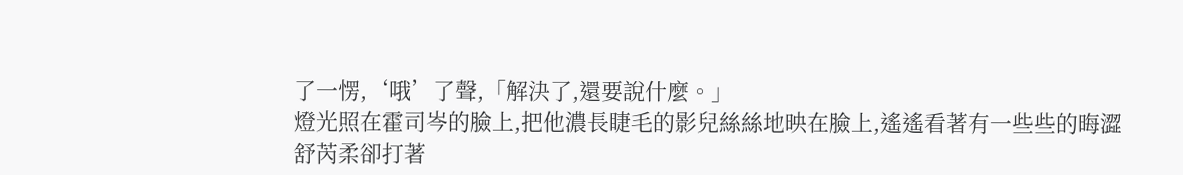了一愣,‘哦’了聲,「解決了,還要說什麼。」
燈光照在霍司岑的臉上,把他濃長睫毛的影兒絲絲地映在臉上,遙遙看著有一些些的晦澀
舒芮柔卻打著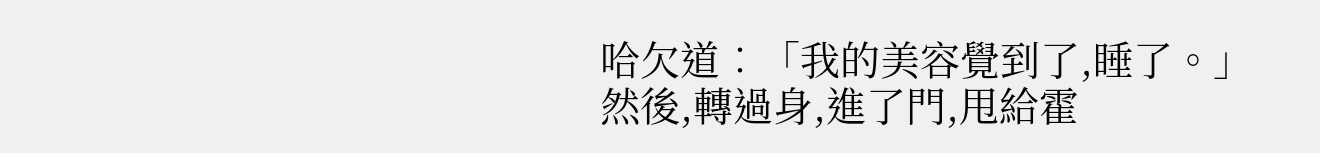哈欠道︰「我的美容覺到了,睡了。」
然後,轉過身,進了門,甩給霍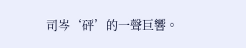司岑‘砰’的一聲巨響。